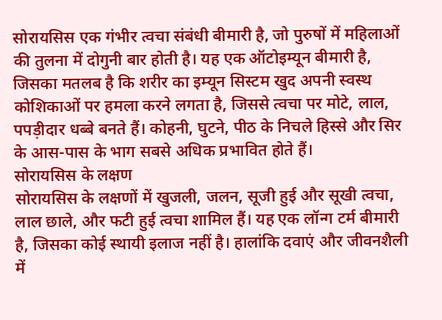सोरायसिस एक गंभीर त्वचा संबंधी बीमारी है, जो पुरुषों में महिलाओं की तुलना में दोगुनी बार होती है। यह एक ऑटोइम्यून बीमारी है, जिसका मतलब है कि शरीर का इम्यून सिस्टम खुद अपनी स्वस्थ कोशिकाओं पर हमला करने लगता है, जिससे त्वचा पर मोटे, लाल, पपड़ीदार धब्बे बनते हैं। कोहनी, घुटने, पीठ के निचले हिस्से और सिर के आस-पास के भाग सबसे अधिक प्रभावित होते हैं।
सोरायसिस के लक्षण
सोरायसिस के लक्षणों में खुजली, जलन, सूजी हुई और सूखी त्वचा, लाल छाले, और फटी हुई त्वचा शामिल हैं। यह एक लॉन्ग टर्म बीमारी है, जिसका कोई स्थायी इलाज नहीं है। हालांकि दवाएं और जीवनशैली में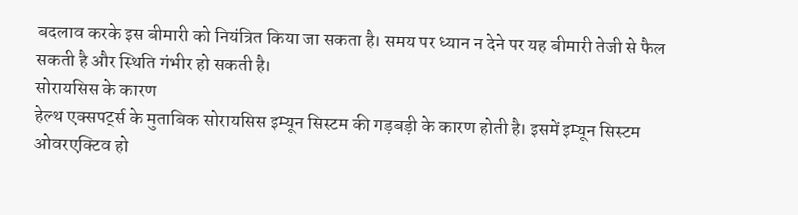बदलाव करके इस बीमारी को नियंत्रित किया जा सकता है। समय पर ध्यान न देने पर यह बीमारी तेजी से फैल सकती है और स्थिति गंभीर हो सकती है।
सोरायसिस के कारण
हेल्थ एक्सपर्ट्स के मुताबिक सोरायसिस इम्यून सिस्टम की गड़बड़ी के कारण होती है। इसमें इम्यून सिस्टम ओवरएक्टिव हो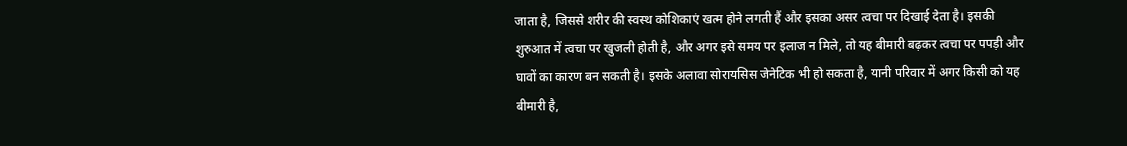जाता है, जिससे शरीर की स्वस्थ कोशिकाएं खत्म होने लगती हैं और इसका असर त्वचा पर दिखाई देता है। इसकी शुरुआत में त्वचा पर खुजली होती है, और अगर इसे समय पर इलाज न मिले, तो यह बीमारी बढ़कर त्वचा पर पपड़ी और घावों का कारण बन सकती है। इसके अलावा सोरायसिस जेनेटिक भी हो सकता है, यानी परिवार में अगर किसी को यह बीमारी है,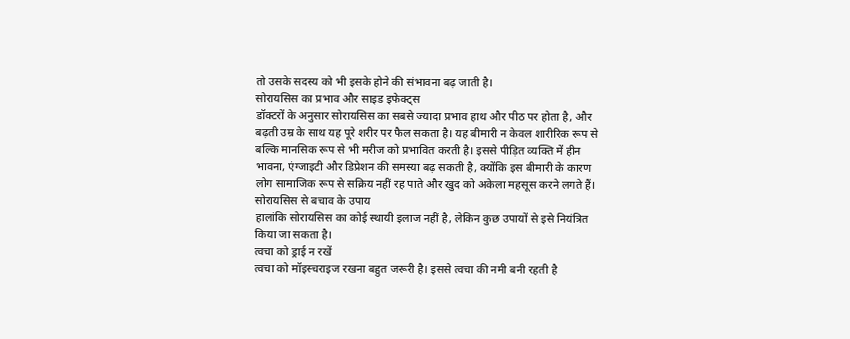तो उसके सदस्य को भी इसके होने की संभावना बढ़ जाती है।
सोरायसिस का प्रभाव और साइड इफेक्ट्स
डॉक्टरों के अनुसार सोरायसिस का सबसे ज्यादा प्रभाव हाथ और पीठ पर होता है, और बढ़ती उम्र के साथ यह पूरे शरीर पर फैल सकता है। यह बीमारी न केवल शारीरिक रूप से बल्कि मानसिक रूप से भी मरीज को प्रभावित करती है। इससे पीड़ित व्यक्ति में हीन भावना, एंग्जाइटी और डिप्रेशन की समस्या बढ़ सकती है, क्योंकि इस बीमारी के कारण लोग सामाजिक रूप से सक्रिय नहीं रह पाते और खुद को अकेला महसूस करने लगते हैं।
सोरायसिस से बचाव के उपाय
हालांकि सोरायसिस का कोई स्थायी इलाज नहीं है, लेकिन कुछ उपायों से इसे नियंत्रित किया जा सकता है।
त्वचा को ड्राई न रखें
त्वचा को मॉइस्चराइज रखना बहुत जरूरी है। इससे त्वचा की नमी बनी रहती है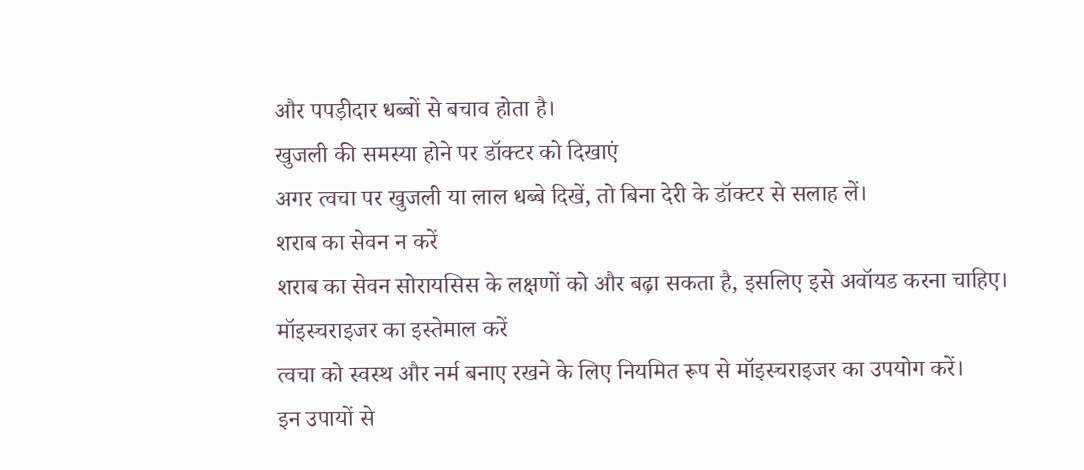और पपड़ीदार धब्बों से बचाव होता है।
खुजली की समस्या होने पर डॉक्टर को दिखाएं
अगर त्वचा पर खुजली या लाल धब्बे दिखें, तो बिना देरी के डॉक्टर से सलाह लें।
शराब का सेवन न करें
शराब का सेवन सोरायसिस के लक्षणों को और बढ़ा सकता है, इसलिए इसे अवॉयड करना चाहिए।
मॉइस्चराइजर का इस्तेमाल करें
त्वचा को स्वस्थ और नर्म बनाए रखने के लिए नियमित रूप से मॉइस्चराइजर का उपयोग करें।
इन उपायों से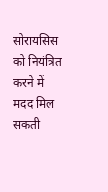सोरायसिस को नियंत्रित करने में मदद मिल सकती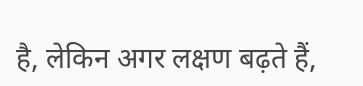है, लेकिन अगर लक्षण बढ़ते हैं,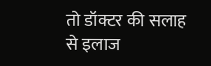तो डॉक्टर की सलाह से इलाज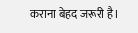कराना बेहद जरूरी है।